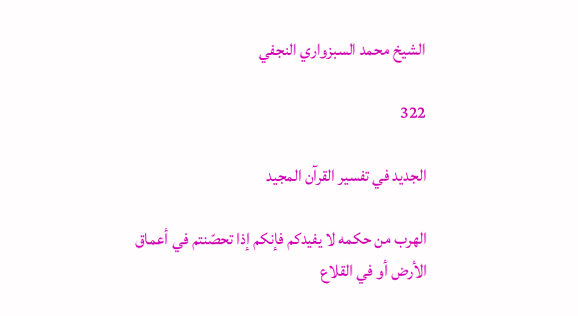الشيخ محمد السبزواري النجفي

322

الجديد في تفسير القرآن المجيد

الهرب من حكمه لا يفيدكم فإنكم إذا تحصّنتم في أعماق الأرض أو في القلاع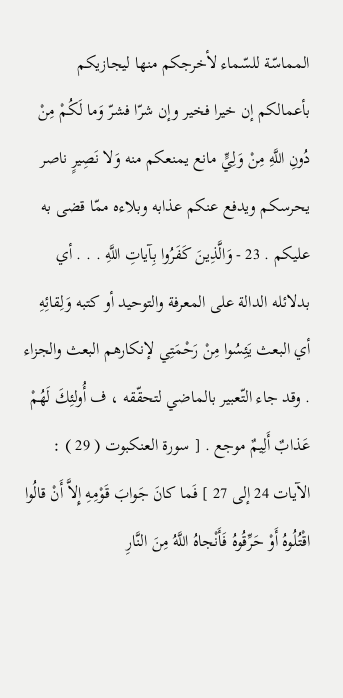المماسّة للسّماء لأخرجكم منها ليجازيكم بأعمالكم إن خيرا فخير وإن شرّا فشرّ وَما لَكُمْ مِنْ دُونِ اللَّهِ مِنْ وَلِيٍّ مانع يمنعكم منه وَلا نَصِيرٍ ناصر يحرسكم ويدفع عنكم عذابه وبلاءه ممّا قضى به عليكم . 23 - وَالَّذِينَ كَفَرُوا بِآياتِ اللَّهِ . . . أي بدلائله الدالة على المعرفة والتوحيد أو كتبه وَلِقائِهِ أي البعث يَئِسُوا مِنْ رَحْمَتِي لإنكارهم البعث والجزاء . وقد جاء التّعبير بالماضي لتحقّقه ، ف أُولئِكَ لَهُمْ عَذابٌ أَلِيمٌ موجع . [ سورة العنكبوت ( 29 ) : الآيات 24 إلى 27 ] فَما كانَ جَوابَ قَوْمِهِ إِلاَّ أَنْ قالُوا اقْتُلُوهُ أَوْ حَرِّقُوهُ فَأَنْجاهُ اللَّهُ مِنَ النَّارِ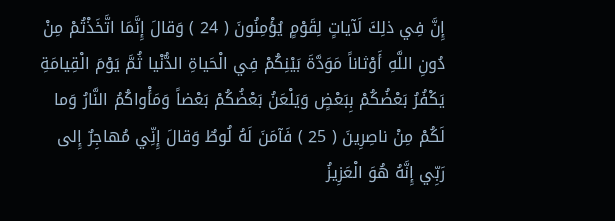إِنَّ فِي ذلِكَ لَآياتٍ لِقَوْمٍ يُؤْمِنُونَ ( 24 ) وَقالَ إِنَّمَا اتَّخَذْتُمْ مِنْ دُونِ اللَّهِ أَوْثاناً مَوَدَّةَ بَيْنِكُمْ فِي الْحَياةِ الدُّنْيا ثُمَّ يَوْمَ الْقِيامَةِ يَكْفُرُ بَعْضُكُمْ بِبَعْضٍ وَيَلْعَنُ بَعْضُكُمْ بَعْضاً وَمَأْواكُمُ النَّارُ وَما لَكُمْ مِنْ ناصِرِينَ ( 25 ) فَآمَنَ لَهُ لُوطٌ وَقالَ إِنِّي مُهاجِرٌ إِلى رَبِّي إِنَّهُ هُوَ الْعَزِيزُ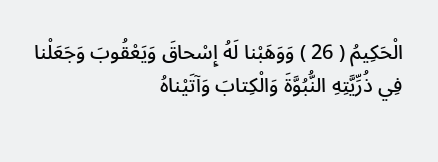الْحَكِيمُ ( 26 ) وَوَهَبْنا لَهُ إِسْحاقَ وَيَعْقُوبَ وَجَعَلْنا فِي ذُرِّيَّتِهِ النُّبُوَّةَ وَالْكِتابَ وَآتَيْناهُ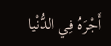أَجْرَهُ فِي الدُّنْيا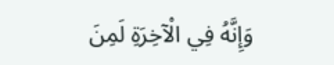وَإِنَّهُ فِي الْآخِرَةِ لَمِنَ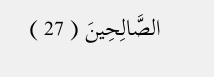الصَّالِحِينَ ( 27 )